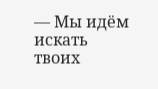— Мы идём искать твоих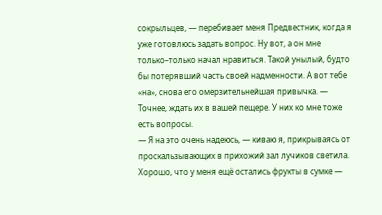сокрыльцев, — перебивает меня Предвестник, когда я уже готовлюсь задать вопрос. Ну вот, а он мне только–только начал нравиться. Такой унылый, будто бы потерявший часть своей надменности. А вот тебе «на», снова его омерзительнейшая привычка. — Точнее, ждать их в вашей пещере. У них ко мне тоже есть вопросы.
— Я на это очень надеюсь, — киваю я, прикрываясь от проскальзывающих в прихожий зал лучиков светила. Хорошо, что у меня ещё остались фрукты в сумке —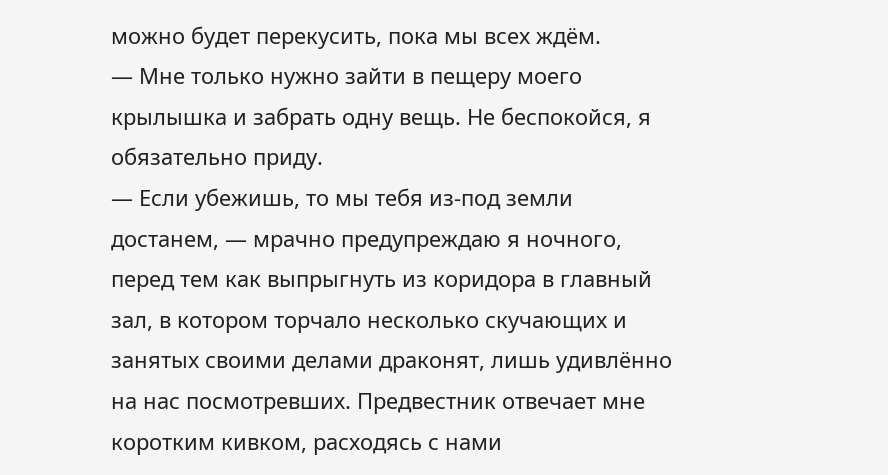можно будет перекусить, пока мы всех ждём.
— Мне только нужно зайти в пещеру моего крылышка и забрать одну вещь. Не беспокойся, я обязательно приду.
— Если убежишь, то мы тебя из-под земли достанем, — мрачно предупреждаю я ночного, перед тем как выпрыгнуть из коридора в главный зал, в котором торчало несколько скучающих и занятых своими делами драконят, лишь удивлённо на нас посмотревших. Предвестник отвечает мне коротким кивком, расходясь с нами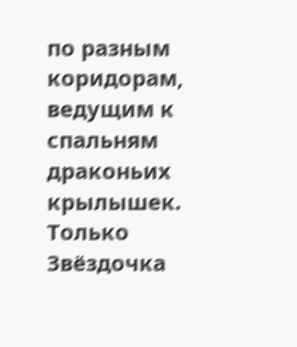по разным коридорам, ведущим к спальням драконьих крылышек. Только Звёздочка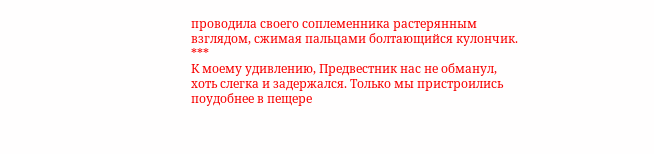проводила своего соплеменника растерянным взглядом, сжимая пальцами болтающийся кулончик.
***
К моему удивлению, Предвестник нас не обманул, хоть слегка и задержался. Только мы пристроились поудобнее в пещере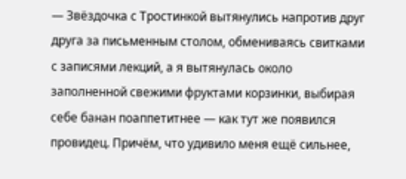— Звёздочка с Тростинкой вытянулись напротив друг друга за письменным столом, обмениваясь свитками с записями лекций, а я вытянулась около заполненной свежими фруктами корзинки, выбирая себе банан поаппетитнее — как тут же появился провидец. Причём, что удивило меня ещё сильнее,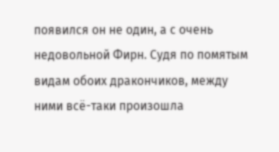появился он не один, а с очень недовольной Фирн. Судя по помятым видам обоих дракончиков, между ними всё-таки произошла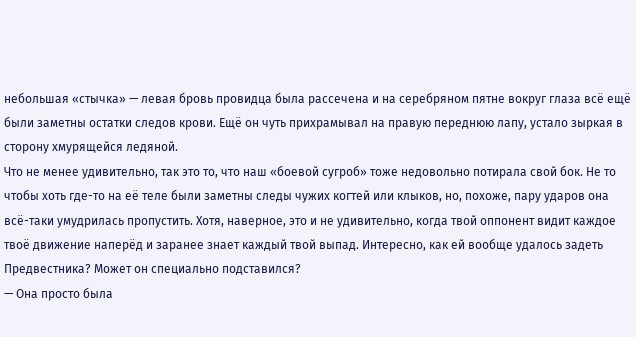небольшая «стычка» — левая бровь провидца была рассечена и на серебряном пятне вокруг глаза всё ещё были заметны остатки следов крови. Ещё он чуть прихрамывал на правую переднюю лапу, устало зыркая в сторону хмурящейся ледяной.
Что не менее удивительно, так это то, что наш «боевой сугроб» тоже недовольно потирала свой бок. Не то чтобы хоть где-то на её теле были заметны следы чужих когтей или клыков, но, похоже, пару ударов она всё-таки умудрилась пропустить. Хотя, наверное, это и не удивительно, когда твой оппонент видит каждое твоё движение наперёд и заранее знает каждый твой выпад. Интересно, как ей вообще удалось задеть Предвестника? Может он специально подставился?
— Она просто была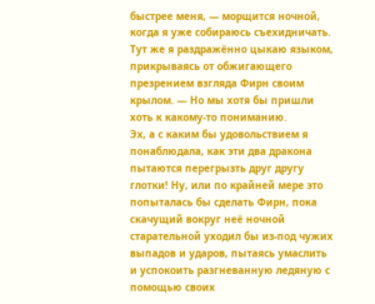быстрее меня, — морщится ночной, когда я уже собираюсь съехидничать. Тут же я раздражённо цыкаю языком, прикрываясь от обжигающего презрением взгляда Фирн своим крылом. — Но мы хотя бы пришли хоть к какому-то пониманию.
Эх, а с каким бы удовольствием я понаблюдала, как эти два дракона пытаются перегрызть друг другу глотки! Ну, или по крайней мере это попыталась бы сделать Фирн, пока скачущий вокруг неё ночной старательной уходил бы из-под чужих выпадов и ударов, пытаясь умаслить и успокоить разгневанную ледяную с помощью своих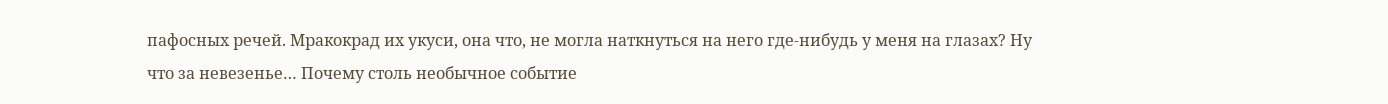пафосных речей. Мракокрад их укуси, она что, не могла наткнуться на него где-нибудь у меня на глазах? Ну что за невезенье… Почему столь необычное событие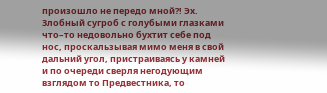произошло не передо мной?! Эх.
Злобный сугроб с голубыми глазками что–то недовольно бухтит себе под нос, проскальзывая мимо меня в свой дальний угол, пристраиваясь у камней и по очереди сверля негодующим взглядом то Предвестника, то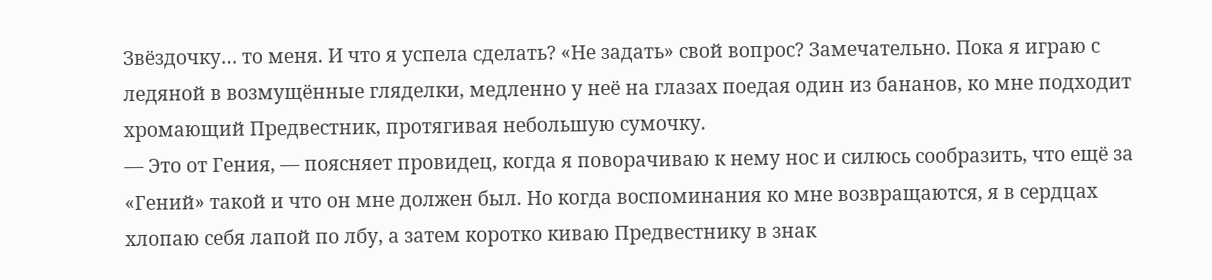Звёздочку… то меня. И что я успела сделать? «Не задать» свой вопрос? Замечательно. Пока я играю с ледяной в возмущённые гляделки, медленно у неё на глазах поедая один из бананов, ко мне подходит хромающий Предвестник, протягивая небольшую сумочку.
— Это от Гения, — поясняет провидец, когда я поворачиваю к нему нос и силюсь сообразить, что ещё за «Гений» такой и что он мне должен был. Но когда воспоминания ко мне возвращаются, я в сердцах хлопаю себя лапой по лбу, а затем коротко киваю Предвестнику в знак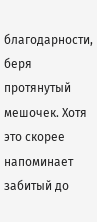благодарности, беря протянутый мешочек. Хотя это скорее напоминает забитый до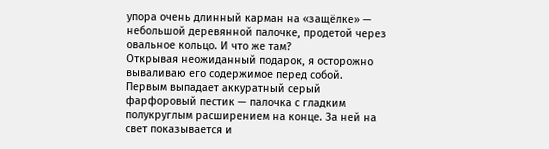упора очень длинный карман на «защёлке» — небольшой деревянной палочке, продетой через овальное кольцо. И что же там?
Открывая неожиданный подарок, я осторожно вываливаю его содержимое перед собой. Первым выпадает аккуратный серый фарфоровый пестик — палочка с гладким полукруглым расширением на конце. За ней на свет показывается и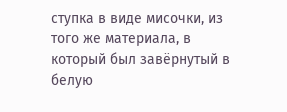ступка в виде мисочки, из того же материала, в который был завёрнутый в белую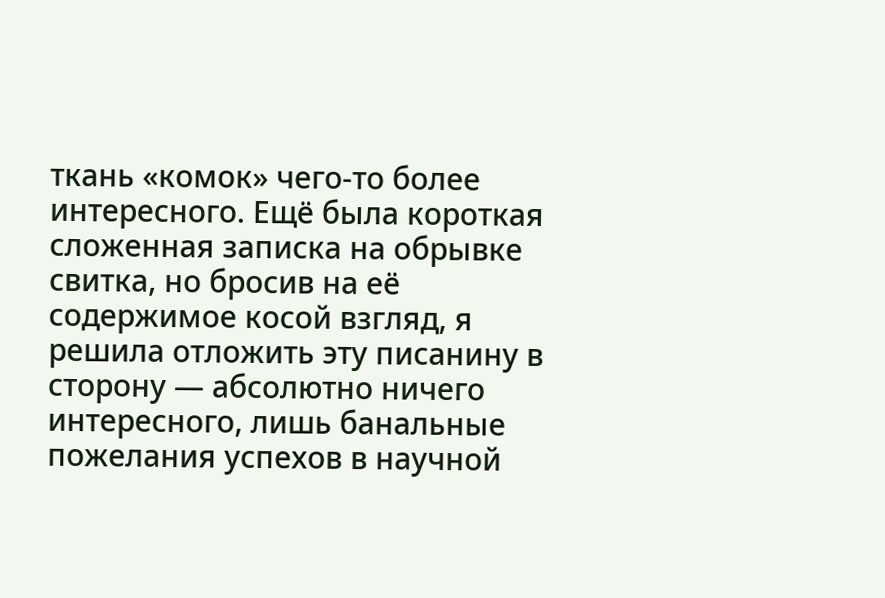ткань «комок» чего-то более интересного. Ещё была короткая сложенная записка на обрывке свитка, но бросив на её содержимое косой взгляд, я решила отложить эту писанину в сторону — абсолютно ничего интересного, лишь банальные пожелания успехов в научной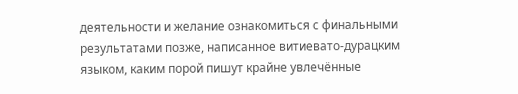деятельности и желание ознакомиться с финальными результатами позже, написанное витиевато-дурацким языком, каким порой пишут крайне увлечённые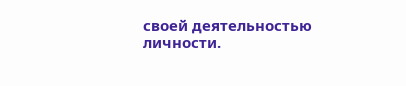своей деятельностью личности.